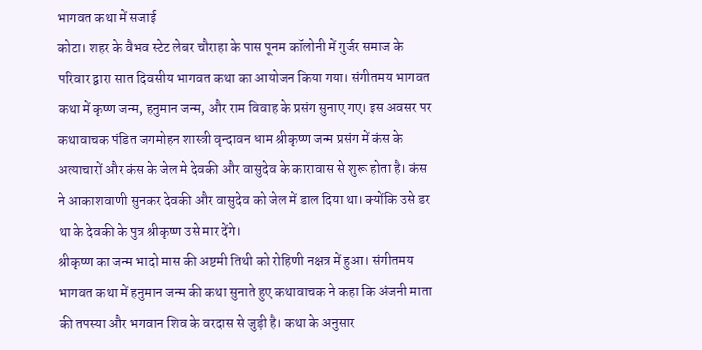भागवत कथा में सजाई
कोटा। शहर के वैभव स्टेट लेबर चौराहा के पास पूनम कॉलोनी में गुर्जर समाज के परिवार द्वारा सात दिवसीय भागवत कथा का आयोजन किया गया। संगीतमय भागवत कथा में कृष्ण जन्म, हनुमान जन्म, और राम विवाह के प्रसंग सुनाए गए। इस अवसर पर कथावाचक पंडित जगमोहन शास्त्री वृन्दावन धाम श्रीकृष्ण जन्म प्रसंग में कंस के अत्याचारों और कंस के जेल मे देवकी और वासुदेव के कारावास से शुरू होता है। कंस ने आकाशवाणी सुनकर देवकी और वासुदेव को जेल में डाल दिया था। क्योंकि उसे डर था के देवकी के पुत्र श्रीकृष्ण उसे मार देंगे।
श्रीकृष्ण का जन्म भादो मास की अष्टमी तिथी को रोहिणी नक्षत्र में हुआ। संगीतमय भागवत कथा में हनुमान जन्म की कथा सुनाते हुए कथावाचक ने कहा कि अंजनी माता की तपस्या और भगवान शिव के वरदास से जुड़ी है। कथा के अनुसार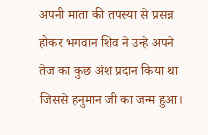अपनी माता की तपस्या से प्रसन्न होकर भगवान शिव ने उन्हे अपने तेज का कुछ अंश प्रदान किया था जिससे हनुमान जी का जन्म हुआ।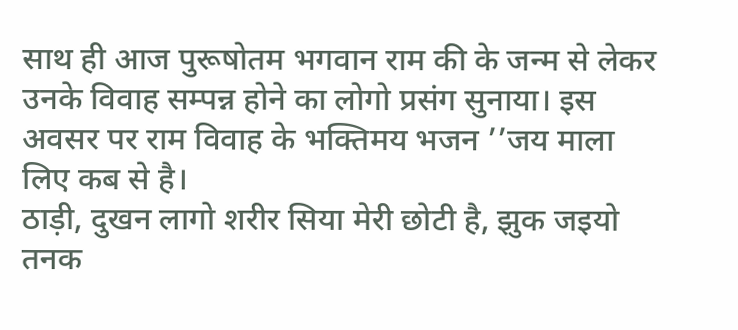साथ ही आज पुरूषोतम भगवान राम की के जन्म से लेकर उनके विवाह सम्पन्न होने का लोगो प्रसंग सुनाया। इस अवसर पर राम विवाह के भक्तिमय भजन ’’जय माला लिए कब से है।
ठाड़ी, दुखन लागो शरीर सिया मेरी छोटी है, झुक जइयो तनक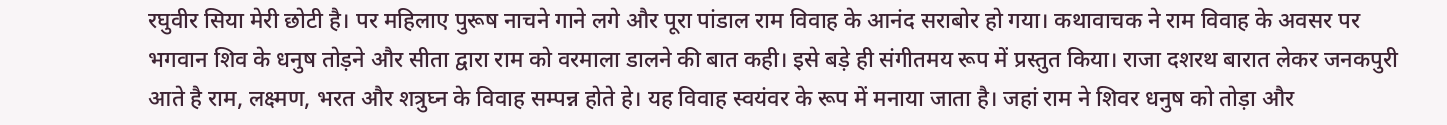रघुवीर सिया मेरी छोटी है। पर महिलाए पुरूष नाचने गाने लगे और पूरा पांडाल राम विवाह के आनंद सराबोर हो गया। कथावाचक ने राम विवाह के अवसर पर भगवान शिव के धनुष तोड़ने और सीता द्वारा राम को वरमाला डालने की बात कही। इसे बड़े ही संगीतमय रूप में प्रस्तुत किया। राजा दशरथ बारात लेकर जनकपुरी आते है राम, लक्ष्मण, भरत और शत्रुघ्न के विवाह सम्पन्न होते हे। यह विवाह स्वयंवर के रूप में मनाया जाता है। जहां राम ने शिवर धनुष को तोड़ा और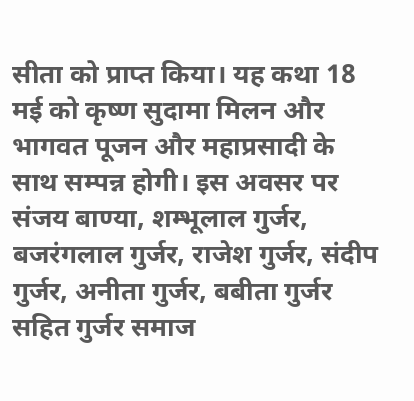सीता को प्राप्त किया। यह कथा 18 मई को कृष्ण सुदामा मिलन और भागवत पूजन और महाप्रसादी के साथ सम्पन्न होगी। इस अवसर पर संजय बाण्या, शम्भूलाल गुर्जर, बजरंगलाल गुर्जर, राजेश गुर्जर, संदीप गुर्जर, अनीता गुर्जर, बबीता गुर्जर सहित गुर्जर समाज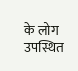के लोग उपस्थित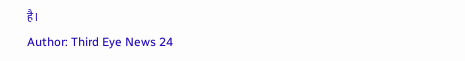है।
Author: Third Eye News 24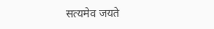सत्यमेव जयते